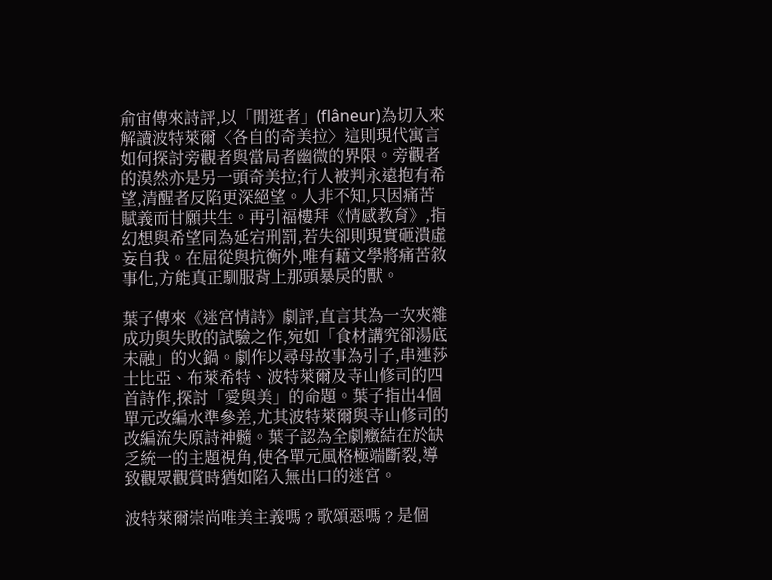俞宙傳來詩評,以「閒逛者」(flâneur)為切入來解讀波特萊爾〈各自的奇美拉〉這則現代寓言如何探討旁觀者與當局者幽微的界限。旁觀者的漠然亦是另一頭奇美拉;行人被判永遠抱有希望,清醒者反陷更深絕望。人非不知,只因痛苦賦義而甘願共生。再引福樓拜《情感教育》,指幻想與希望同為延宕刑罰,若失卻則現實砸潰虛妄自我。在屈從與抗衡外,唯有藉文學將痛苦敘事化,方能真正馴服背上那頭暴戾的獸。

葉子傳來《迷宮情詩》劇評,直言其為一次夾雜成功與失敗的試驗之作,宛如「食材講究卻湯底未融」的火鍋。劇作以尋母故事為引子,串連莎士比亞、布萊希特、波特萊爾及寺山修司的四首詩作,探討「愛與美」的命題。葉子指出4個單元改編水準參差,尤其波特萊爾與寺山修司的改編流失原詩神髓。葉子認為全劇癥結在於缺乏統一的主題視角,使各單元風格極端斷裂,導致觀眾觀賞時猶如陷入無出口的迷宮。

波特萊爾崇尚唯美主義嗎﹖歌頌惡嗎﹖是個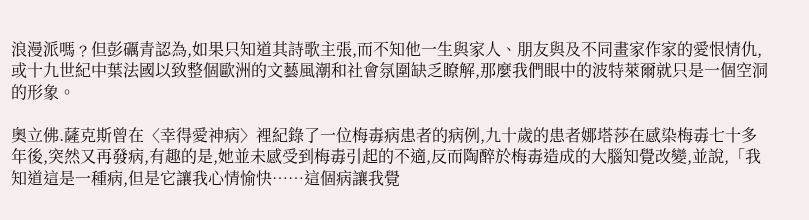浪漫派嗎﹖但彭礪青認為,如果只知道其詩歌主張,而不知他一生與家人、朋友與及不同畫家作家的愛恨情仇,或十九世紀中葉法國以致整個歐洲的文藝風潮和社會氛圍缺乏瞭解,那麼我們眼中的波特萊爾就只是一個空洞的形象。

奧立佛.薩克斯曾在〈幸得愛神病〉裡紀錄了一位梅毒病患者的病例,九十歲的患者娜塔莎在感染梅毒七十多年後,突然又再發病,有趣的是,她並未感受到梅毒引起的不適,反而陶醉於梅毒造成的大腦知覺改變,並說,「我知道這是一種病,但是它讓我心情愉快……這個病讓我覺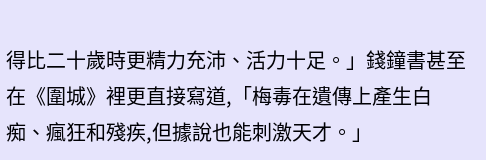得比二十歲時更精力充沛、活力十足。」錢鐘書甚至在《圍城》裡更直接寫道,「梅毒在遺傳上產生白痴、瘋狂和殘疾,但據說也能刺激天才。」